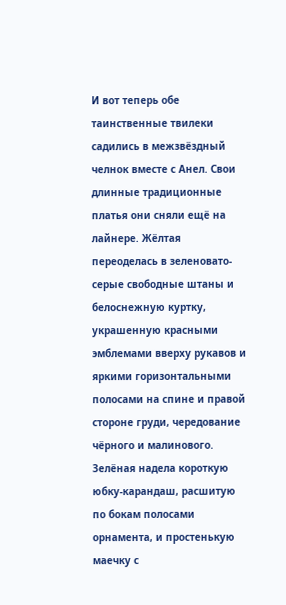И вот теперь обе таинственные твилеки садились в межзвёздный челнок вместе с Анел. Свои длинные традиционные платья они сняли ещё на лайнере. Жёлтая переоделась в зеленовато-серые свободные штаны и белоснежную куртку, украшенную красными эмблемами вверху рукавов и яркими горизонтальными полосами на спине и правой стороне груди, чередование чёрного и малинового. Зелёная надела короткую юбку-карандаш, расшитую по бокам полосами орнамента, и простенькую маечку с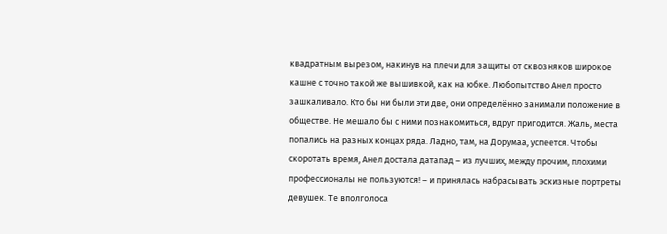квадратным вырезом, накинув на плечи для защиты от сквозняков широкое кашне с точно такой же вышивкой, как на юбке. Любопытство Анел просто зашкаливало. Кто бы ни были эти две, они определённо занимали положение в обществе. Не мешало бы с ними познакомиться, вдруг пригодится. Жаль, места попались на разных концах ряда. Ладно, там, на Дорумаа, успеется. Чтобы скоротать время, Анел достала датапад – из лучших, между прочим, плохими профессионалы не пользуются! – и принялась набрасывать эскизные портреты девушек. Те вполголоса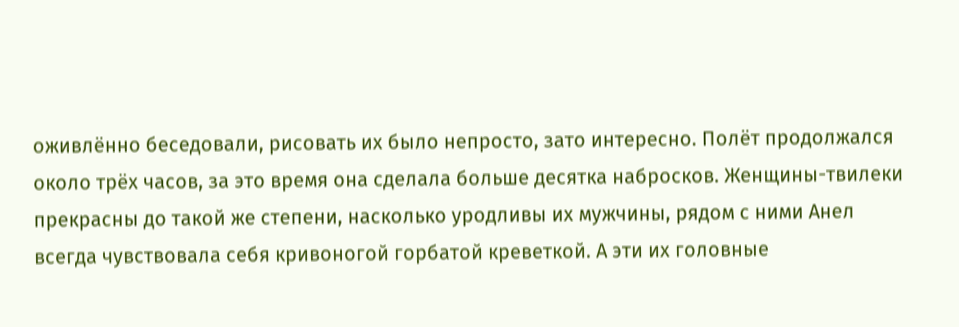оживлённо беседовали, рисовать их было непросто, зато интересно. Полёт продолжался около трёх часов, за это время она сделала больше десятка набросков. Женщины-твилеки прекрасны до такой же степени, насколько уродливы их мужчины, рядом с ними Анел всегда чувствовала себя кривоногой горбатой креветкой. А эти их головные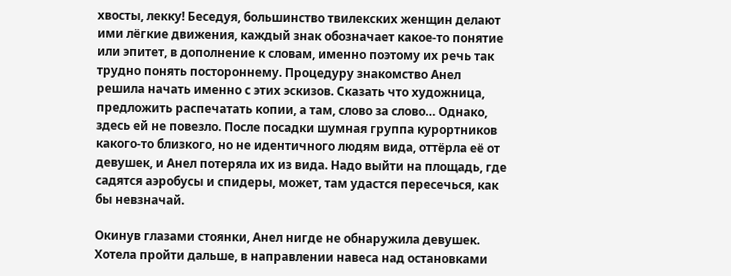хвосты, лекку! Беседуя, большинство твилекских женщин делают ими лёгкие движения, каждый знак обозначает какое-то понятие или эпитет, в дополнение к словам, именно поэтому их речь так трудно понять постороннему. Процедуру знакомство Анел решила начать именно с этих эскизов. Сказать что художница, предложить распечатать копии, а там, слово за слово… Однако, здесь ей не повезло. После посадки шумная группа курортников какого-то близкого, но не идентичного людям вида, оттёрла её от девушек, и Анел потеряла их из вида. Надо выйти на площадь, где садятся аэробусы и спидеры, может, там удастся пересечься, как бы невзначай.

Окинув глазами стоянки, Анел нигде не обнаружила девушек. Хотела пройти дальше, в направлении навеса над остановками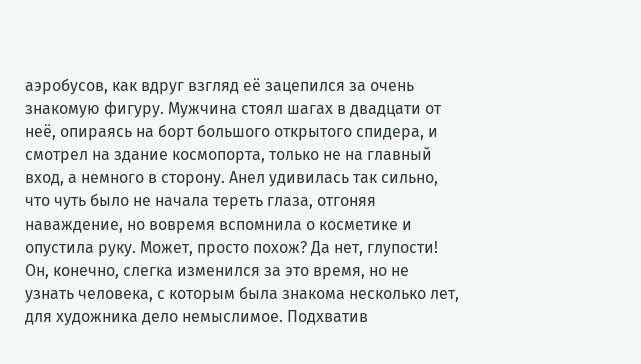аэробусов, как вдруг взгляд её зацепился за очень знакомую фигуру. Мужчина стоял шагах в двадцати от неё, опираясь на борт большого открытого спидера, и смотрел на здание космопорта, только не на главный вход, а немного в сторону. Анел удивилась так сильно, что чуть было не начала тереть глаза, отгоняя наваждение, но вовремя вспомнила о косметике и опустила руку. Может, просто похож? Да нет, глупости! Он, конечно, слегка изменился за это время, но не узнать человека, с которым была знакома несколько лет, для художника дело немыслимое. Подхватив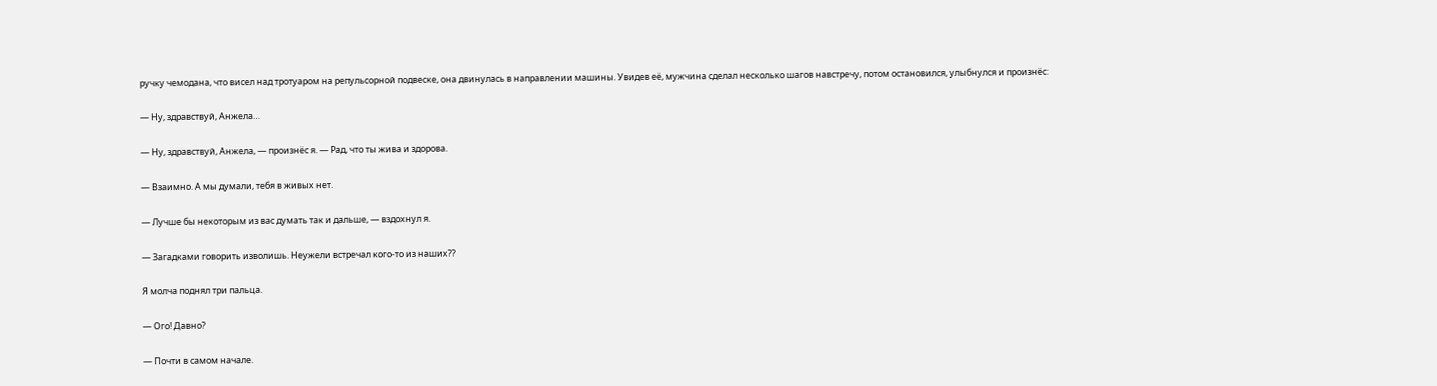ручку чемодана, что висел над тротуаром на репульсорной подвеске, она двинулась в направлении машины. Увидев её, мужчина сделал несколько шагов навстречу, потом остановился, улыбнулся и произнёс:

— Ну, здравствуй, Анжела…

— Ну, здравствуй, Анжела, — произнёс я. — Рад, что ты жива и здорова.

— Взаимно. А мы думали, тебя в живых нет.

— Лучше бы некоторым из вас думать так и дальше, — вздохнул я.

— Загадками говорить изволишь. Неужели встречал кого-то из наших??

Я молча поднял три пальца.

— Ого! Давно?

— Почти в самом начале.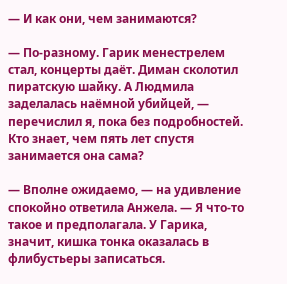— И как они, чем занимаются?

— По-разному. Гарик менестрелем стал, концерты даёт. Диман сколотил пиратскую шайку. А Людмила заделалась наёмной убийцей, — перечислил я, пока без подробностей. Кто знает, чем пять лет спустя занимается она сама?

— Вполне ожидаемо, — на удивление спокойно ответила Анжела. — Я что-то такое и предполагала. У Гарика, значит, кишка тонка оказалась в флибустьеры записаться.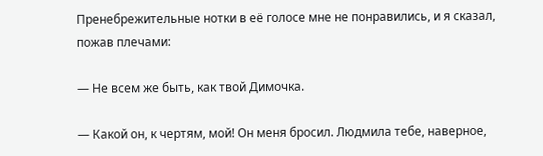Пренебрежительные нотки в её голосе мне не понравились, и я сказал, пожав плечами:

— Не всем же быть, как твой Димочка.

— Какой он, к чертям, мой! Он меня бросил. Людмила тебе, наверное,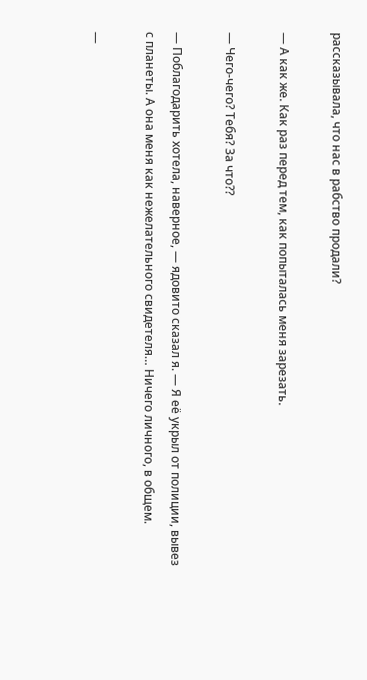рассказывала, что нас в рабство продали?

— А как же. Как раз перед тем, как попыталась меня зарезать.

— Чего-чего? Тебя? За что??

— Поблагодарить хотела, наверное, — ядовито сказал я. — Я её укрыл от полиции, вывез с планеты. А она меня как нежелательного свидетеля… Ничего личного, в общем.

—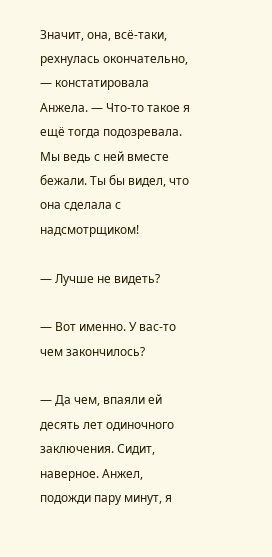Значит, она, всё-таки, рехнулась окончательно, — констатировала Анжела. — Что-то такое я ещё тогда подозревала. Мы ведь с ней вместе бежали. Ты бы видел, что она сделала с надсмотрщиком!

— Лучше не видеть?

— Вот именно. У вас-то чем закончилось?

— Да чем, впаяли ей десять лет одиночного заключения. Сидит, наверное. Анжел, подожди пару минут, я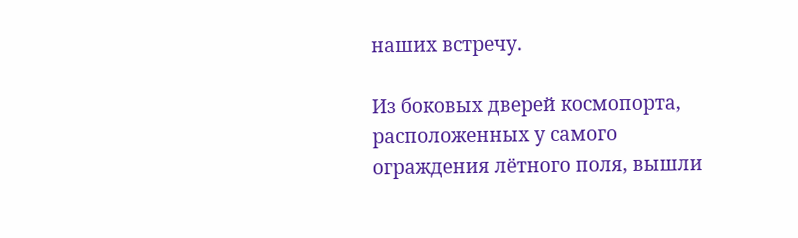наших встречу.

Из боковых дверей космопорта, расположенных у самого ограждения лётного поля, вышли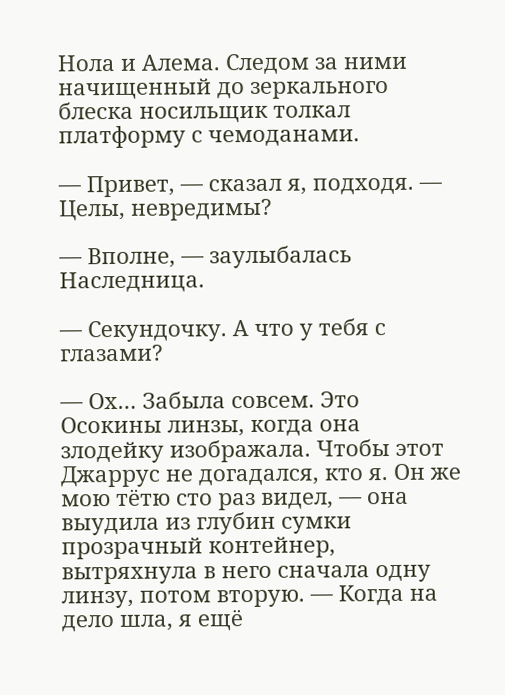Нола и Алема. Следом за ними начищенный до зеркального блеска носильщик толкал платформу с чемоданами.

— Привет, — сказал я, подходя. — Целы, невредимы?

— Вполне, — заулыбалась Наследница.

— Секундочку. А что у тебя с глазами?

— Ох… Забыла совсем. Это Осокины линзы, когда она злодейку изображала. Чтобы этот Джаррус не догадался, кто я. Он же мою тётю сто раз видел, — она выудила из глубин сумки прозрачный контейнер, вытряхнула в него сначала одну линзу, потом вторую. — Когда на дело шла, я ещё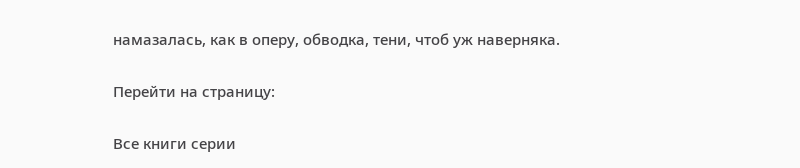намазалась, как в оперу, обводка, тени, чтоб уж наверняка.

Перейти на страницу:

Все книги серии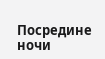Посредине ночи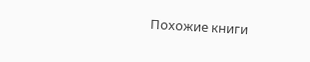Похожие книги